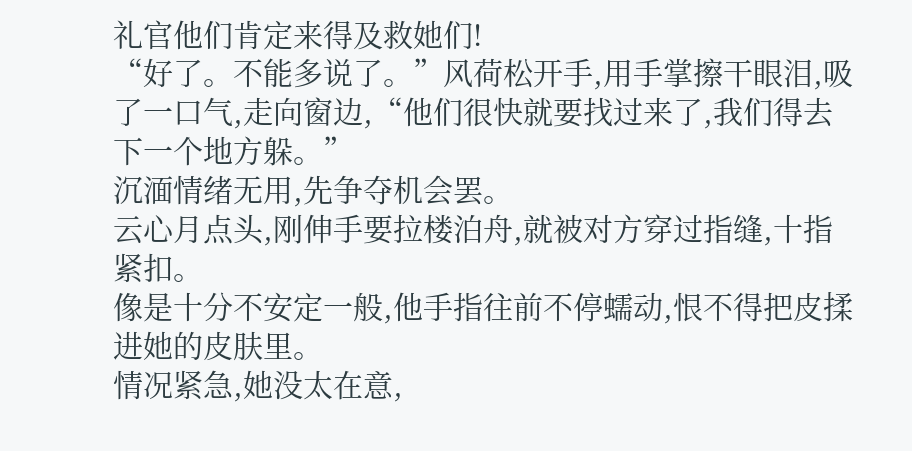礼官他们肯定来得及救她们!
“好了。不能多说了。”风荷松开手,用手掌擦干眼泪,吸了一口气,走向窗边,“他们很快就要找过来了,我们得去下一个地方躲。”
沉湎情绪无用,先争夺机会罢。
云心月点头,刚伸手要拉楼泊舟,就被对方穿过指缝,十指紧扣。
像是十分不安定一般,他手指往前不停蠕动,恨不得把皮揉进她的皮肤里。
情况紧急,她没太在意,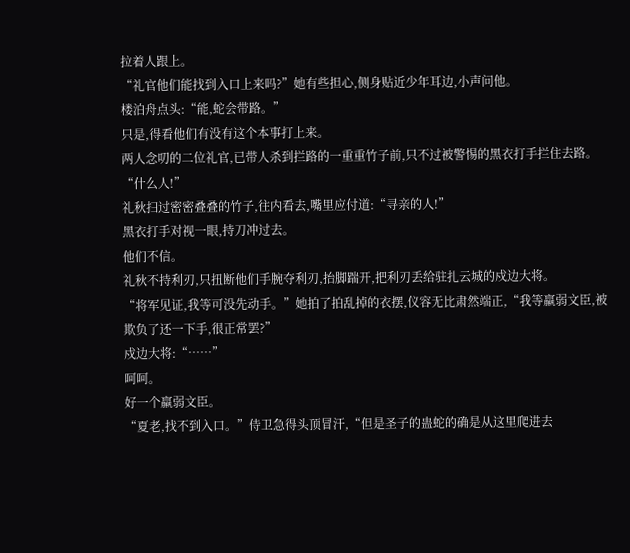拉着人跟上。
“礼官他们能找到入口上来吗?”她有些担心,侧身贴近少年耳边,小声问他。
楼泊舟点头:“能,蛇会带路。”
只是,得看他们有没有这个本事打上来。
两人念叨的二位礼官,已带人杀到拦路的一重重竹子前,只不过被警惕的黑衣打手拦住去路。
“什么人!”
礼秋扫过密密叠叠的竹子,往内看去,嘴里应付道:“寻亲的人!”
黑衣打手对视一眼,持刀冲过去。
他们不信。
礼秋不持利刃,只扭断他们手腕夺利刃,抬脚踹开,把利刃丢给驻扎云城的戍边大将。
“将军见证,我等可没先动手。”她拍了拍乱掉的衣摆,仪容无比肃然端正,“我等羸弱文臣,被欺负了还一下手,很正常罢?”
戍边大将:“……”
呵呵。
好一个羸弱文臣。
“夏老,找不到入口。”侍卫急得头顶冒汗,“但是圣子的蛊蛇的确是从这里爬进去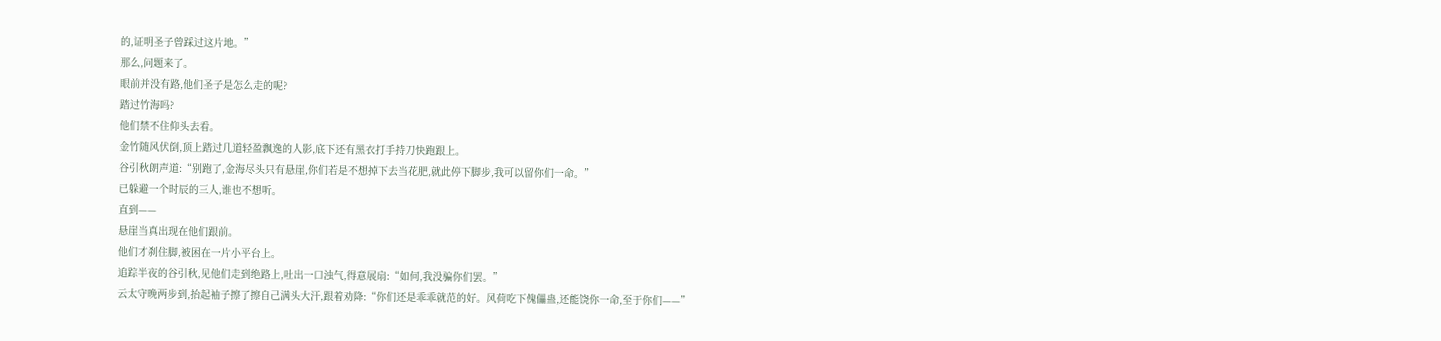的,证明圣子曾踩过这片地。”
那么,问题来了。
眼前并没有路,他们圣子是怎么走的呢?
踏过竹海吗?
他们禁不住仰头去看。
金竹随风伏倒,顶上踏过几道轻盈飘逸的人影,底下还有黑衣打手持刀快跑跟上。
谷引秋朗声道:“别跑了,金海尽头只有悬崖,你们若是不想掉下去当花肥,就此停下脚步,我可以留你们一命。”
已躲避一个时辰的三人,谁也不想听。
直到——
悬崖当真出现在他们跟前。
他们才刹住脚,被困在一片小平台上。
追踪半夜的谷引秋,见他们走到绝路上,吐出一口浊气,得意展扇:“如何,我没骗你们罢。”
云太守晚两步到,抬起袖子擦了擦自己满头大汗,跟着劝降:“你们还是乖乖就范的好。风荷吃下傀儡蛊,还能饶你一命,至于你们——”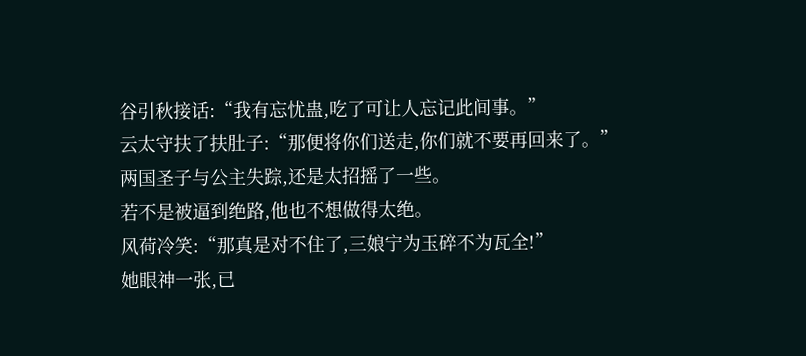谷引秋接话:“我有忘忧蛊,吃了可让人忘记此间事。”
云太守扶了扶肚子:“那便将你们送走,你们就不要再回来了。”
两国圣子与公主失踪,还是太招摇了一些。
若不是被逼到绝路,他也不想做得太绝。
风荷冷笑:“那真是对不住了,三娘宁为玉碎不为瓦全!”
她眼神一张,已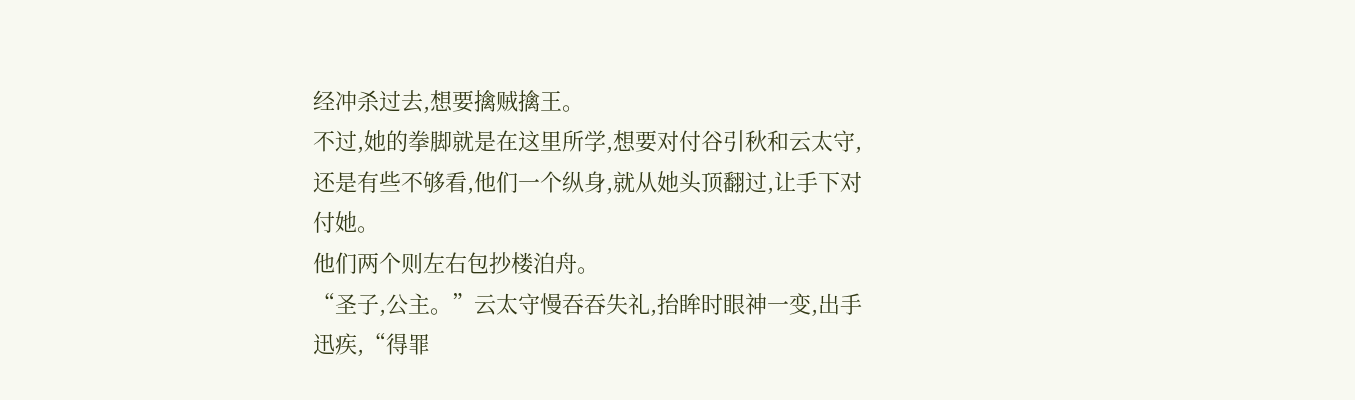经冲杀过去,想要擒贼擒王。
不过,她的拳脚就是在这里所学,想要对付谷引秋和云太守,还是有些不够看,他们一个纵身,就从她头顶翻过,让手下对付她。
他们两个则左右包抄楼泊舟。
“圣子,公主。”云太守慢吞吞失礼,抬眸时眼神一变,出手迅疾,“得罪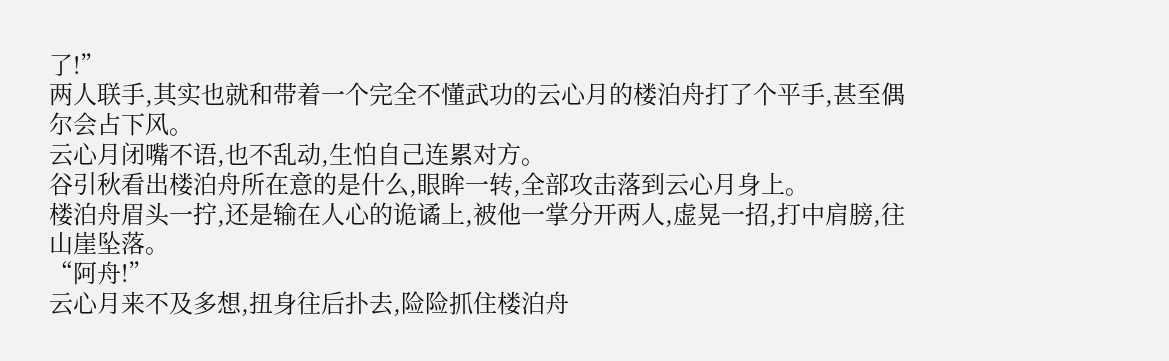了!”
两人联手,其实也就和带着一个完全不懂武功的云心月的楼泊舟打了个平手,甚至偶尔会占下风。
云心月闭嘴不语,也不乱动,生怕自己连累对方。
谷引秋看出楼泊舟所在意的是什么,眼眸一转,全部攻击落到云心月身上。
楼泊舟眉头一拧,还是输在人心的诡谲上,被他一掌分开两人,虚晃一招,打中肩膀,往山崖坠落。
“阿舟!”
云心月来不及多想,扭身往后扑去,险险抓住楼泊舟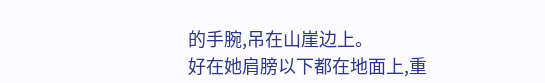的手腕,吊在山崖边上。
好在她肩膀以下都在地面上,重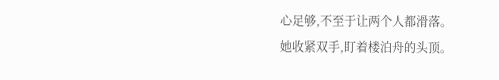心足够,不至于让两个人都滑落。
她收紧双手,盯着楼泊舟的头顶。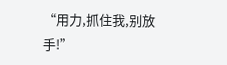“用力,抓住我,别放手!”